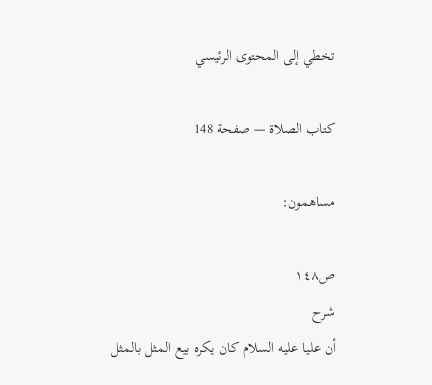تخطي إلى المحتوى الرئيسي

كتاب الصلاة — صفحة 148

مساهمون:

ص١٤٨
شرح
أن عليا عليه السلام كان يكره بيع المثل بالمثل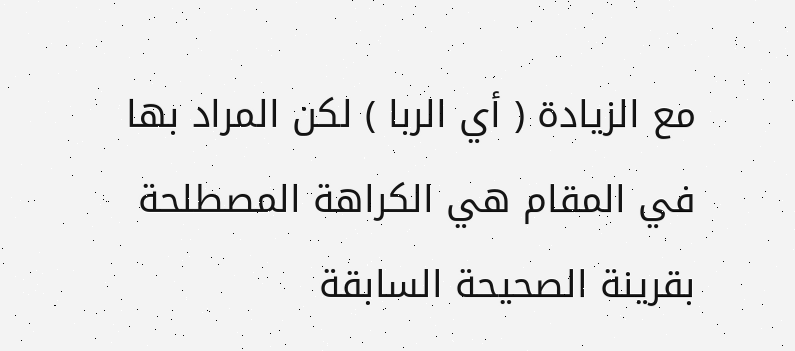مع الزيادة ( أي الربا ) لكن المراد بها في المقام هي الكراهة المصطلحة بقرينة الصحيحة السابقة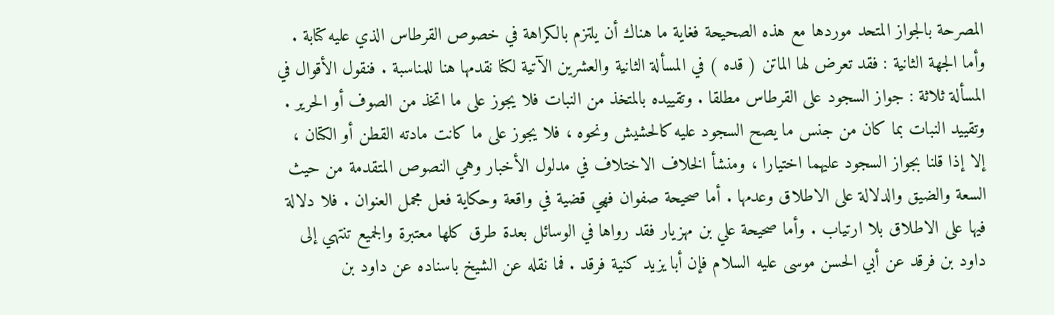المصرحة بالجواز المتحد موردها مع هذه الصحيحة فغاية ما هناك أن يلتزم بالكراهة في خصوص القرطاس الذي عليه كتابة . وأما الجهة الثانية : فقد تعرض لها الماتن ( قده ) في المسألة الثانية والعشرين الآتية لكنا نقدمها هنا للمناسبة . فنقول الأقوال في المسألة ثلاثة : جواز السجود على القرطاس مطلقا . وتقييده بالمتخذ من النبات فلا يجوز على ما اتخذ من الصوف أو الحرير . وتقييد النبات بما كان من جنس ما يصح السجود عليه كالحشيش ونحوه ، فلا يجوز على ما كانت مادته القطن أو الكتان ، إلا إذا قلنا بجواز السجود عليهما اختيارا ، ومنشأ الخلاف الاختلاف في مدلول الأخبار وهي النصوص المتقدمة من حيث السعة والضيق والدلالة على الاطلاق وعدمها . أما صحيحة صفوان فهي قضية في واقعة وحكاية فعل مجمل العنوان . فلا دلالة فيها على الاطلاق بلا ارتياب . وأما صحيحة علي بن مهزيار فقد رواها في الوسائل بعدة طرق كلها معتبرة والجميع تنتهي إلى داود بن فرقد عن أبي الحسن موسى عليه السلام فإن أبا يزيد كنية فرقد . فما نقله عن الشيخ باسناده عن داود بن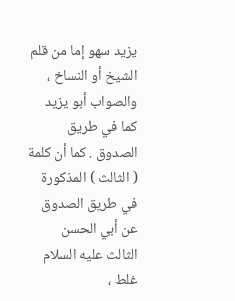يزيد سهو إما من قلم الشيخ أو النساخ ، والصواب أبو يزيد كما في طريق الصدوق . كما أن كلمة ( الثالث ) المذكورة في طريق الصدوق عن أبي الحسن الثالث عليه السلام غلط ،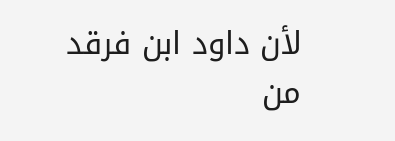لأن داود ابن فرقد من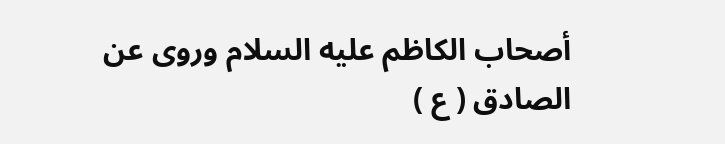أصحاب الكاظم عليه السلام وروى عن الصادق ( ع )